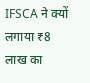IFSCA ने क्यों लगाया ₹8 लाख का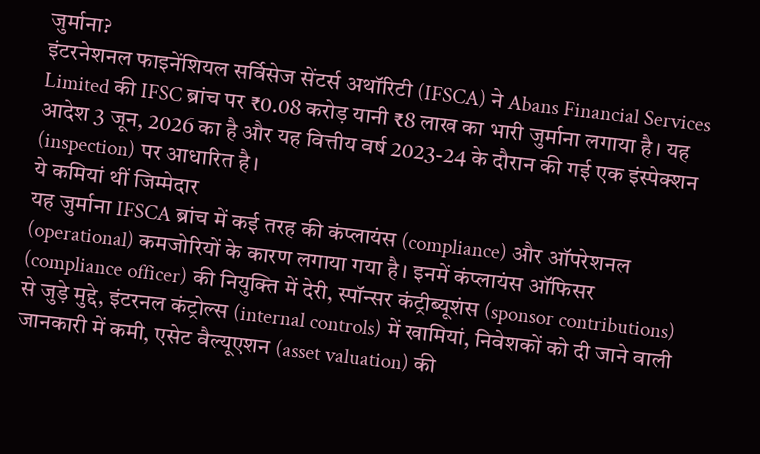जुर्माना?
इंटरनेशनल फाइनेंशियल सर्विसेज सेंटर्स अथॉरिटी (IFSCA) ने Abans Financial Services Limited की IFSC ब्रांच पर ₹0.08 करोड़ यानी ₹8 लाख का भारी जुर्माना लगाया है। यह आदेश 3 जून, 2026 का है और यह वित्तीय वर्ष 2023-24 के दौरान की गई एक इंस्पेक्शन (inspection) पर आधारित है।
ये कमियां थीं जिम्मेदार
यह जुर्माना IFSCA ब्रांच में कई तरह की कंप्लायंस (compliance) और ऑपरेशनल (operational) कमजोरियों के कारण लगाया गया है। इनमें कंप्लायंस ऑफिसर (compliance officer) की नियुक्ति में देरी, स्पॉन्सर कंट्रीब्यूशंस (sponsor contributions) से जुड़े मुद्दे, इंटरनल कंट्रोल्स (internal controls) में खामियां, निवेशकों को दी जाने वाली जानकारी में कमी, एसेट वैल्यूएशन (asset valuation) की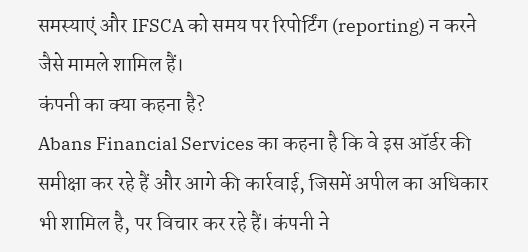समस्याएं और IFSCA को समय पर रिपोर्टिंग (reporting) न करने जैसे मामले शामिल हैं।
कंपनी का क्या कहना है?
Abans Financial Services का कहना है कि वे इस ऑर्डर की समीक्षा कर रहे हैं और आगे की कार्रवाई, जिसमें अपील का अधिकार भी शामिल है, पर विचार कर रहे हैं। कंपनी ने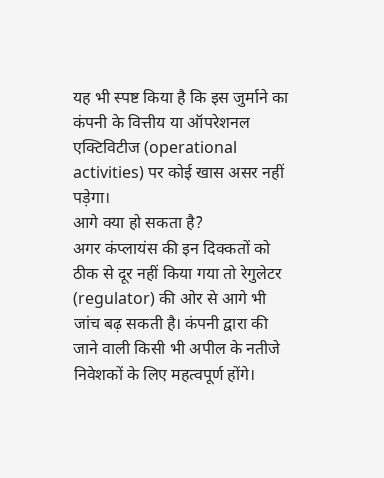यह भी स्पष्ट किया है कि इस जुर्माने का कंपनी के वित्तीय या ऑपरेशनल एक्टिविटीज (operational activities) पर कोई खास असर नहीं पड़ेगा।
आगे क्या हो सकता है?
अगर कंप्लायंस की इन दिक्कतों को ठीक से दूर नहीं किया गया तो रेगुलेटर (regulator) की ओर से आगे भी जांच बढ़ सकती है। कंपनी द्वारा की जाने वाली किसी भी अपील के नतीजे निवेशकों के लिए महत्वपूर्ण होंगे।